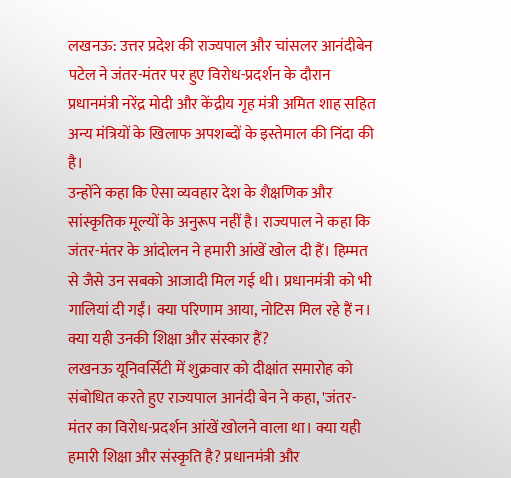लखनऊ: उत्तर प्रदेश की राज्यपाल और चांसलर आनंदीबेन पटेल ने जंतर-मंतर पर हुए विरोध-प्रदर्शन के दौरान प्रधानमंत्री नरेंद्र मोदी और केंद्रीय गृह मंत्री अमित शाह सहित अन्य मंत्रियों के खिलाफ अपशब्दों के इस्तेमाल की निंदा की है।
उन्होंने कहा कि ऐसा व्यवहार देश के शैक्षणिक और सांस्कृतिक मूल्यों के अनुरूप नहीं है। राज्यपाल ने कहा कि जंतर-मंतर के आंदोलन ने हमारी आंखें खोल दी हैं। हिम्मत से जैसे उन सबको आजादी मिल गई थी। प्रधानमंत्री को भी गालियां दी गईं। क्या परिणाम आया, नोटिस मिल रहे हैं न। क्या यही उनकी शिक्षा और संस्कार हैं?
लखनऊ यूनिवर्सिटी में शुक्रवार को दीक्षांत समारोह को संबोधित करते हुए राज्यपाल आनंदी बेन ने कहा, 'जंतर-मंतर का विरोध-प्रदर्शन आंखें खोलने वाला था। क्या यही हमारी शिक्षा और संस्कृति है? प्रधानमंत्री और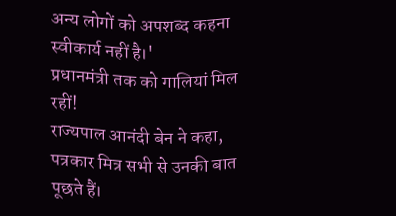अन्य लोगों को अपशब्द कहना स्वीकार्य नहीं है।'
प्रधानमंत्री तक को गालियां मिल रहीं!
राज्यपाल आनंदी बेन ने कहा, पत्रकार मित्र सभी से उनकी बात पूछते हैं।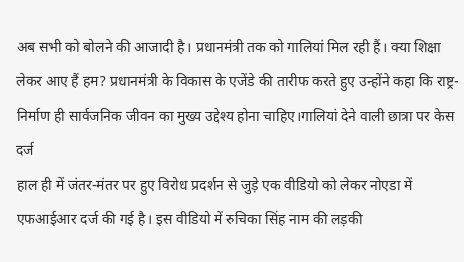अब सभी को बोलने की आजादी है। प्रधानमंत्री तक को गालियां मिल रही हैं। क्या शिक्षा लेकर आए हैं हम? प्रधानमंत्री के विकास के एजेंडे की तारीफ करते हुए उन्होंने कहा कि राष्ट्र-निर्माण ही सार्वजनिक जीवन का मुख्य उद्देश्य होना चाहिए।गालियां देने वाली छात्रा पर केस दर्ज
हाल ही में जंतर-मंतर पर हुए विरोध प्रदर्शन से जुड़े एक वीडियो को लेकर नोएडा में एफआईआर दर्ज की गई है। इस वीडियो में रुचिका सिंह नाम की लड़की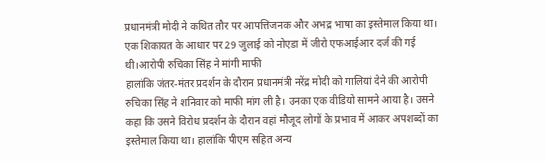प्रधानमंत्री मोदी ने कथित तौर पर आपत्तिजनक और अभद्र भाषा का इस्तेमाल किया था। एक शिकायत के आधार पर 29 जुलाई को नोएडा में जीरो एफआईआर दर्ज की गई थी।आरोपी रुचिका सिंह ने मांगी माफी
हालांकि जंतर-मंतर प्रदर्शन के दौरान प्रधानमंत्री नरेंद्र मोदी को गालियां देने की आरोपी रुचिका सिंह ने शनिवार को माफी मांग ली है। उनका एक वीडियो सामने आया है। उसने कहा कि उसने विरोध प्रदर्शन के दौरान वहां मौजूद लोगों के प्रभाव में आकर अपशब्दों का इस्तेमाल किया था। हालांकि पीएम सहित अन्य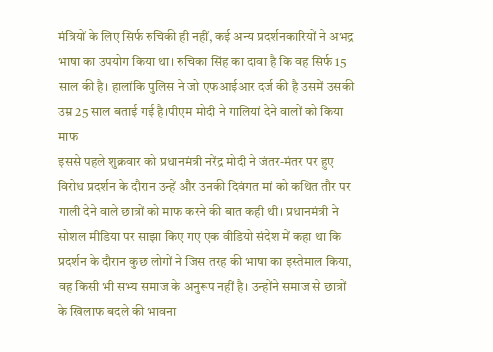मंत्रियों के लिए सिर्फ रुचिकी ही नहीं, कई अन्य प्रदर्शनकारियों ने अभद्र भाषा का उपयोग किया था। रुचिका सिंह का दावा है कि वह सिर्फ 15 साल की है। हालांकि पुलिस ने जो एफआईआर दर्ज की है उसमें उसकी उम्र 25 साल बताई गई है।पीएम मोदी ने गालियां देने वालों को किया माफ
इससे पहले शुक्रवार को प्रधानमंत्री नरेंद्र मोदी ने जंतर-मंतर पर हुए विरोध प्रदर्शन के दौरान उन्हें और उनकी दिवंगत मां को कथित तौर पर गाली देने वाले छात्रों को माफ करने की बात कही थी। प्रधानमंत्री ने सोशल मीडिया पर साझा किए गए एक वीडियो संदेश में कहा था कि प्रदर्शन के दौरान कुछ लोगों ने जिस तरह की भाषा का इस्तेमाल किया, वह किसी भी सभ्य समाज के अनुरूप नहीं है। उन्होंने समाज से छात्रों के खिलाफ बदले की भावना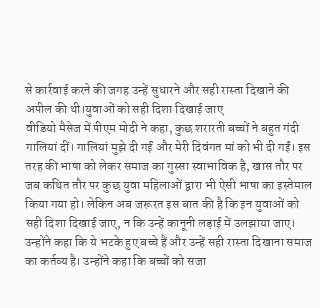से कार्रवाई करने की जगह उन्हें सुधारने और सही रास्ता दिखाने की अपील की थी।युवाओं को सही दिशा दिखाई जाए
वीडियो मैसेज में पीएम मोदी ने कहा, कुछ शरारती बच्चों ने बहुत गंदी गालियां दीं। गालियां मुझे दी गईं और मेरी दिवंगत मां को भी दी गईं। इस तरह की भाषा को लेकर समाज का गुस्सा स्वाभाविक है, खास तौर पर जब कथित तौर पर कुछ युवा महिलाओं द्वारा भी ऐसी भाषा का इस्तेमाल किया गया हो। लेकिन अब जरूरत इस बात की है कि इन युवाओं को सही दिशा दिखाई जाए, न कि उन्हें कानूनी लड़ाई में उलझाया जाए। उन्होंने कहा कि ये भटके हुए बच्चे हैं और उन्हें सही रास्ता दिखाना समाज का कर्तव्य है। उन्होंने कहा कि बच्चों को सजा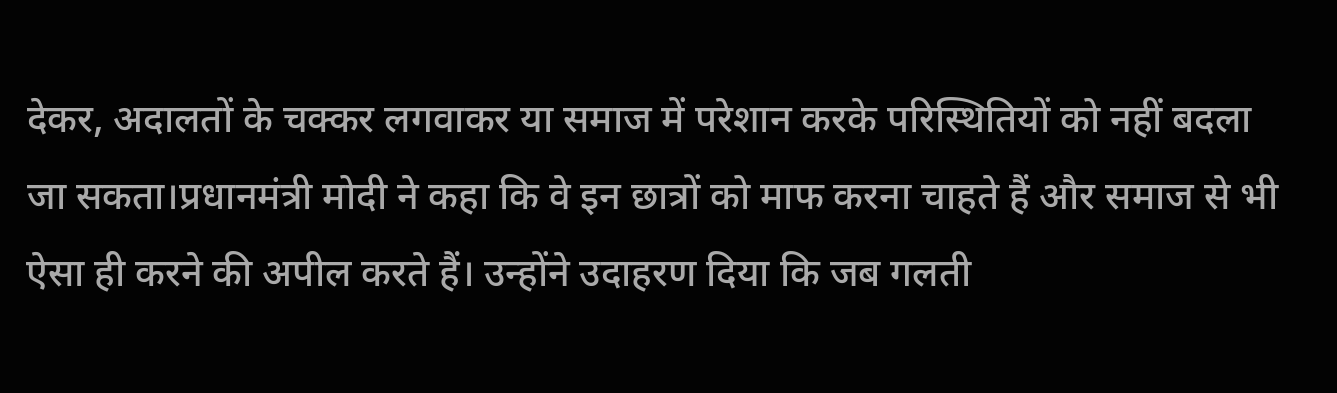देकर, अदालतों के चक्कर लगवाकर या समाज में परेशान करके परिस्थितियों को नहीं बदला जा सकता।प्रधानमंत्री मोदी ने कहा कि वे इन छात्रों को माफ करना चाहते हैं और समाज से भी ऐसा ही करने की अपील करते हैं। उन्होंने उदाहरण दिया कि जब गलती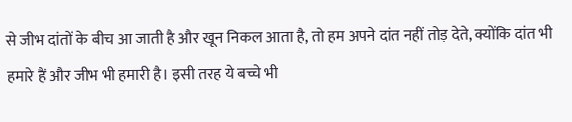से जीभ दांतों के बीच आ जाती है और खून निकल आता है, तो हम अपने दांत नहीं तोड़ देते, क्योंकि दांत भी हमारे हैं और जीभ भी हमारी है। इसी तरह ये बच्चे भी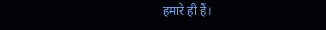हमारे ही हैं।